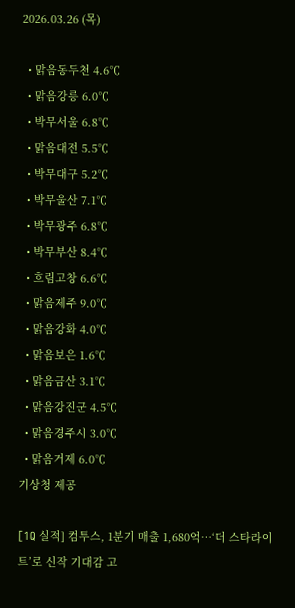2026.03.26 (목)

  • 맑음동두천 4.6℃
  • 맑음강릉 6.0℃
  • 박무서울 6.8℃
  • 맑음대전 5.5℃
  • 박무대구 5.2℃
  • 박무울산 7.1℃
  • 박무광주 6.8℃
  • 박무부산 8.4℃
  • 흐림고창 6.6℃
  • 맑음제주 9.0℃
  • 맑음강화 4.0℃
  • 맑음보은 1.6℃
  • 맑음금산 3.1℃
  • 맑음강진군 4.5℃
  • 맑음경주시 3.0℃
  • 맑음거제 6.0℃
기상청 제공

[1Q 실적] 컴투스, 1분기 매출 1,680억…‘더 스타라이트’로 신작 기대감 고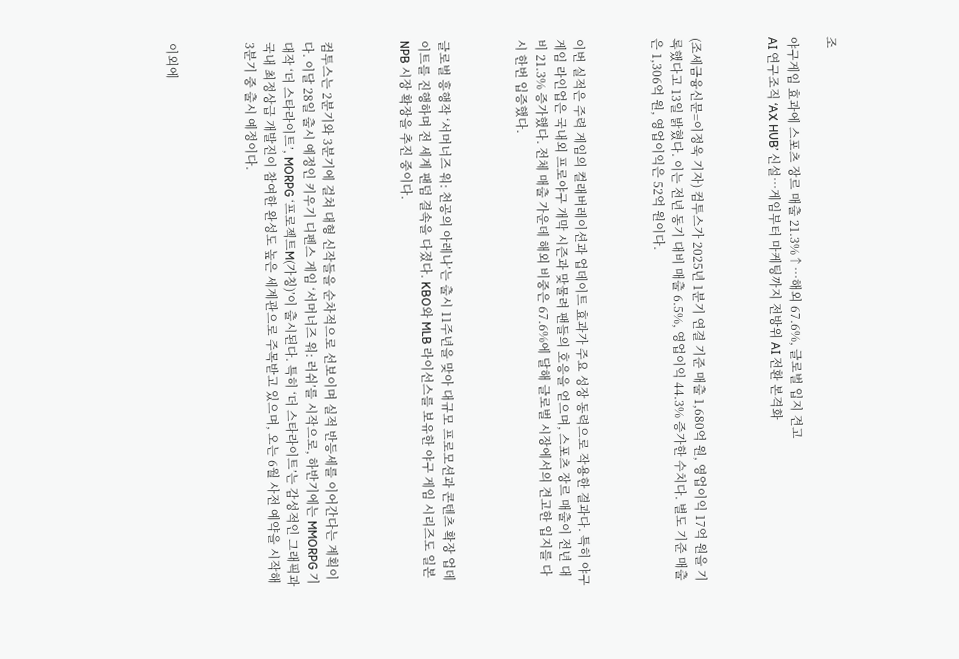조

야구게임 효과에 스포츠 장르 매출 21.3%↑…해외 67.6%, 글로벌 입지 견고
AI 연구조직 ‘AX HUB’ 신설…게임부터 마케팅까지 전방위 AI 전환 본격화



(조세금융신문=이정욱 기자) 컴투스가 2025년 1분기 연결 기준 매출 1,680억 원, 영업이익 17억 원을 기록했다고 13일 밝혔다. 이는 전년 동기 대비 매출 6.5%, 영업이익 44.3% 증가한 수치다. 별도 기준 매출은 1,306억 원, 영업이익은 52억 원이다.



이번 실적은 주력 게임의 컬래버레이션과 업데이트 효과가 주요 성장 동력으로 작용한 결과다. 특히 야구 게임 라인업은 국내외 프로야구 개막 시즌과 맞물려 팬들의 호응을 얻으며, 스포츠 장르 매출이 전년 대비 21.3% 증가했다. 전체 매출 가운데 해외 비중은 67.6%에 달해 글로벌 시장에서의 견고한 입지를 다시 한번 입증했다.



글로벌 흥행작 ‘서머너즈 워: 천공의 아레나’는 출시 11주년을 맞아 대규모 프로모션과 콘텐츠 확장 업데이트를 진행하며 전 세계 팬덤 결속을 다졌다. KBO와 MLB 라이선스를 보유한 야구 게임 시리즈도 일본 NPB 시장 확장을 추진 중이다.



컴투스는 2분기와 3분기에 걸쳐 대형 신작들을 순차적으로 선보이며 실적 반등세를 이어간다는 계획이다. 이달 28일 출시 예정인 키우기 디펜스 게임 ‘서머너즈 워: 러쉬’를 시작으로, 하반기에는 MMORPG 기대작 ‘더 스타라이트’, MORPG ‘프로젝트M(가칭)’이 출시된다. 특히 ‘더 스타라이트’는 감성적인 그래픽과 국내 최정상급 개발진이 참여한 완성도 높은 세계관으로 주목받고 있으며, 오는 6월 사전 예약을 시작해 3분기 중 출시 예정이다.



이외에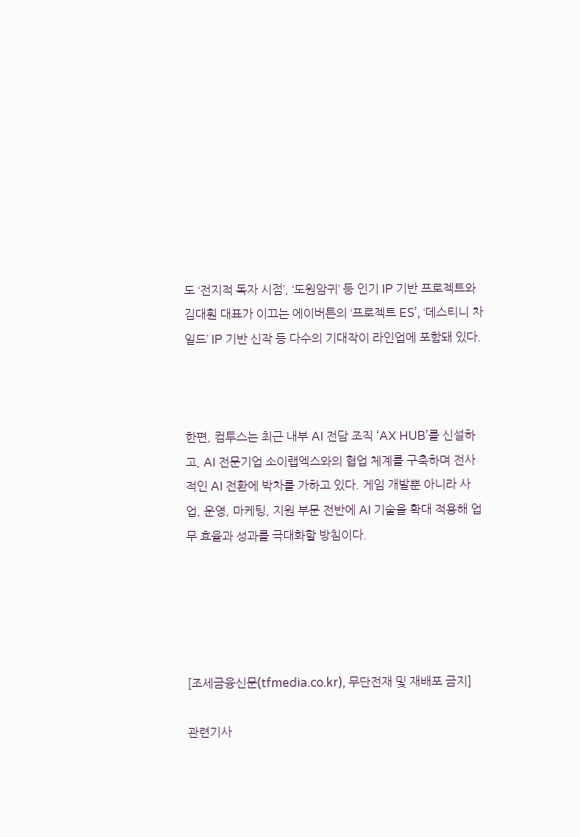도 ‘전지적 독자 시점’, ‘도원암귀’ 등 인기 IP 기반 프로젝트와 김대훤 대표가 이끄는 에이버튼의 ‘프로젝트 ES’, ‘데스티니 차일드’ IP 기반 신작 등 다수의 기대작이 라인업에 포함돼 있다.



한편, 컴투스는 최근 내부 AI 전담 조직 ‘AX HUB’를 신설하고, AI 전문기업 소이랩엑스와의 협업 체계를 구축하며 전사적인 AI 전환에 박차를 가하고 있다. 게임 개발뿐 아니라 사업, 운영, 마케팅, 지원 부문 전반에 AI 기술을 확대 적용해 업무 효율과 성과를 극대화할 방침이다.





[조세금융신문(tfmedia.co.kr), 무단전재 및 재배포 금지]

관련기사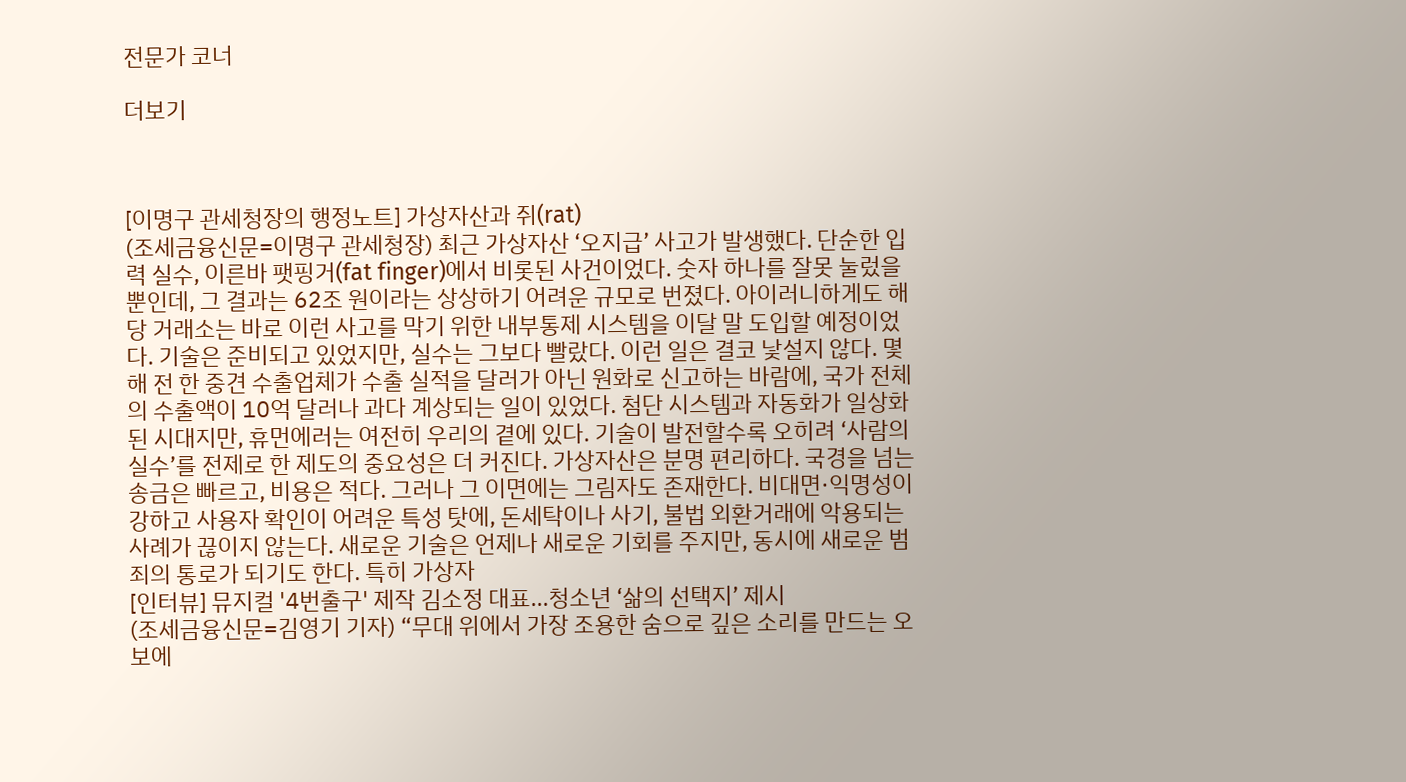전문가 코너

더보기



[이명구 관세청장의 행정노트] 가상자산과 쥐(rat)
(조세금융신문=이명구 관세청장) 최근 가상자산 ‘오지급’ 사고가 발생했다. 단순한 입력 실수, 이른바 팻핑거(fat finger)에서 비롯된 사건이었다. 숫자 하나를 잘못 눌렀을 뿐인데, 그 결과는 62조 원이라는 상상하기 어려운 규모로 번졌다. 아이러니하게도 해당 거래소는 바로 이런 사고를 막기 위한 내부통제 시스템을 이달 말 도입할 예정이었다. 기술은 준비되고 있었지만, 실수는 그보다 빨랐다. 이런 일은 결코 낯설지 않다. 몇 해 전 한 중견 수출업체가 수출 실적을 달러가 아닌 원화로 신고하는 바람에, 국가 전체의 수출액이 10억 달러나 과다 계상되는 일이 있었다. 첨단 시스템과 자동화가 일상화된 시대지만, 휴먼에러는 여전히 우리의 곁에 있다. 기술이 발전할수록 오히려 ‘사람의 실수’를 전제로 한 제도의 중요성은 더 커진다. 가상자산은 분명 편리하다. 국경을 넘는 송금은 빠르고, 비용은 적다. 그러나 그 이면에는 그림자도 존재한다. 비대면·익명성이 강하고 사용자 확인이 어려운 특성 탓에, 돈세탁이나 사기, 불법 외환거래에 악용되는 사례가 끊이지 않는다. 새로운 기술은 언제나 새로운 기회를 주지만, 동시에 새로운 범죄의 통로가 되기도 한다. 특히 가상자
[인터뷰] 뮤지컬 '4번출구' 제작 김소정 대표...청소년 ‘삶의 선택지’ 제시
(조세금융신문=김영기 기자) “무대 위에서 가장 조용한 숨으로 깊은 소리를 만드는 오보에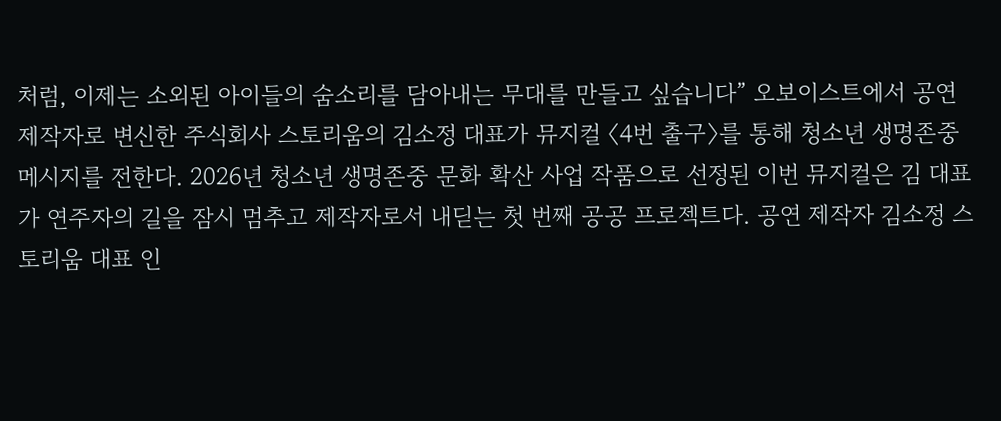처럼, 이제는 소외된 아이들의 숨소리를 담아내는 무대를 만들고 싶습니다” 오보이스트에서 공연 제작자로 변신한 주식회사 스토리움의 김소정 대표가 뮤지컬 〈4번 출구〉를 통해 청소년 생명존중 메시지를 전한다. 2026년 청소년 생명존중 문화 확산 사업 작품으로 선정된 이번 뮤지컬은 김 대표가 연주자의 길을 잠시 멈추고 제작자로서 내딛는 첫 번째 공공 프로젝트다. 공연 제작자 김소정 스토리움 대표 인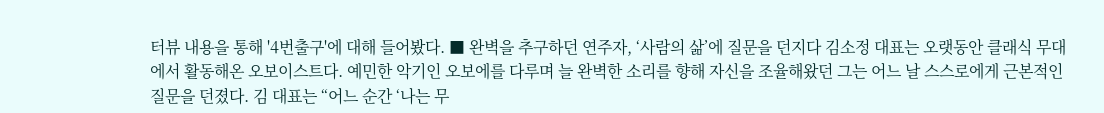터뷰 내용을 통해 '4번출구'에 대해 들어봤다. ■ 완벽을 추구하던 연주자, ‘사람의 삶’에 질문을 던지다 김소정 대표는 오랫동안 클래식 무대에서 활동해온 오보이스트다. 예민한 악기인 오보에를 다루며 늘 완벽한 소리를 향해 자신을 조율해왔던 그는 어느 날 스스로에게 근본적인 질문을 던졌다. 김 대표는 “어느 순간 ‘나는 무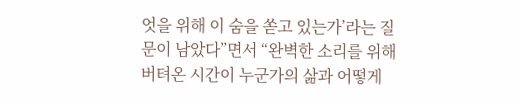엇을 위해 이 숨을 쏟고 있는가’라는 질문이 남았다”면서 “완벽한 소리를 위해 버텨온 시간이 누군가의 삶과 어떻게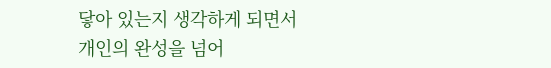닿아 있는지 생각하게 되면서 개인의 완성을 넘어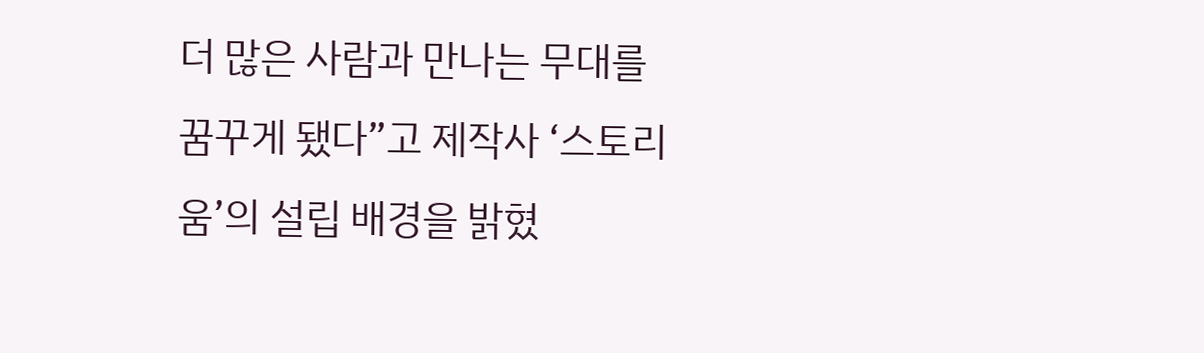더 많은 사람과 만나는 무대를 꿈꾸게 됐다”고 제작사 ‘스토리움’의 설립 배경을 밝혔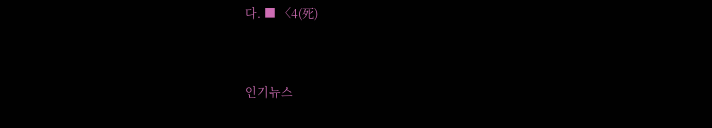다. ■ 〈4(死)


인기뉴스